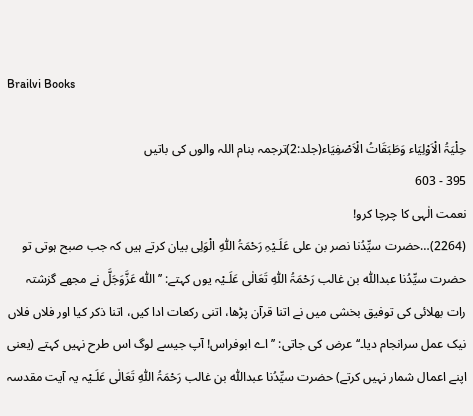Brailvi Books

حِلْیَۃُ الْاَوْلِیَاء وَطَبَقَاتُ الْاَصْفِیَاء(جلد:2)ترجمہ بنام اللہ والوں کی باتیں
395 - 603
نعمت الٰہی کا چرچا کرو!
(2264)…حضرت سیِّدُنا نصر بن علی عَلَـیْہِ رَحْمَۃُ اللّٰہِ الْوَلِی بیان کرتے ہیں کہ جب صبح ہوتی تو حضرت سیِّدُنا عبداللّٰہ بن غالب رَحْمَۃُ اللّٰہِ تَعَالٰی عَلَـیْہ یوں کہتے: ’’اللّٰہ عَزَّوَجَلَّ نے مجھے گزشتہ رات بھلائی کی توفیق بخشی میں نے اتنا قرآن پڑھا، اتنی رکعات ادا کیں، اتنا ذکر کیا اور فلاں فلاں نیک عمل سرانجام دیا۔‘‘ عرض کی جاتی: ’’اے ابوفراس! آپ جیسے لوگ اس طرح نہیں کہتے (یعنی اپنے اعمال شمار نہیں کرتے) حضرت سیِّدُنا عبداللّٰہ بن غالب رَحْمَۃُ اللّٰہِ تَعَالٰی عَلَـیْہ یہ آیت مقدسہ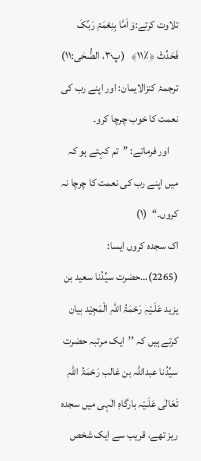تلاوت کرتے:وَ اَمَّا بِنِعْمَۃِ رَبِّکَ فَحَدِّثْ ﴿٪۱۱﴾   (پ۳۰، الضُّحٰی:۱۱)
ترجمۂ کنزالایمان: اور اپنے رب کی نعمت کا خوب چرچا کرو۔
    اور فرماتے: ’’تم کہتے ہو کہ میں اپنے رب کی نعمت کا چرچا نہ کروں۔‘‘  (۱)
اک سجدہ کروں ایسا:
(2265)…حضرت سیِّدُنا سعید بن یزید عَلَـیْہِ رَحْمَۃُ اللّٰہِ الْمَجِیْد بیان کرتے ہیں کہ ’’ایک مرتبہ حضرت سیِّدُنا عبداللّٰہ بن غالب رَحْمَۃُ اللّٰہِ تَعَالٰی عَلَـیْہ بارگاہِ الٰہی میں سجدہ ریز تھے، قریب سے ایک شخص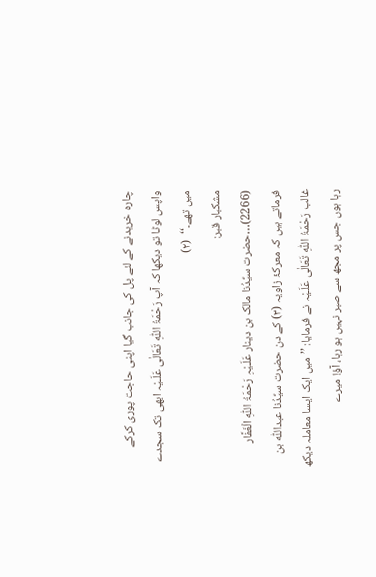چارہ خریدنے کے لئے پل کی جانب گیا اپنی حاجت پوری کرکے واپس لوٹا تو دیکھا کہ آپ رَحْمَۃُ اللّٰہِ تَعَالٰی عَلَـیْہ ابھی تک سجدے میں تھے۔‘‘  (۲)
مشکبار قبر:
(2266)…حضرت سیِّدُنا مالک بن دینار عَلَـیْہِ رَحْمَۃُ اللّٰہِ الْغَفَّار فرماتے ہیں کہ معرکۂ زاویہ (۳) کے دن حضرت سیِّدُنا عبداللّٰہ بن غالب رَحْمَۃُ اللّٰہِ تَعَالٰی عَلَـیْہ نے فرمایا: ’’میں ایک ایسا معاملہ دیکھ رہا ہوں جس پر مجھ سے صبر نہیں ہو رہا، آؤ! میرے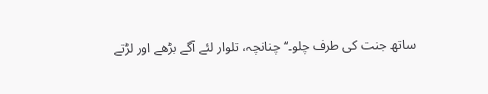ساتھ جنت کی طرف چلو۔‘‘ چنانچہ، تلوار لئے آگے بڑھے اور لڑتے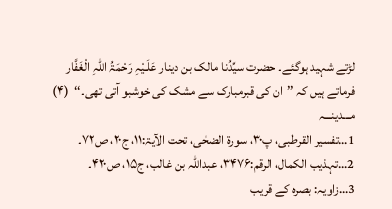لڑتے شہید ہوگئے۔ حضرت سیِّدُنا مالک بن دینار عَلَـیْہِ رَحْمَۃُ اللّٰہِ الْغَفَّار فرماتے ہیں کہ ’’ان کی قبرمبارک سے مشک کی خوشبو آتی تھی۔‘‘  (۴)
مـــدینـــہ
1…تفسیر القرطبی، پ۳۰، سورۃ الضحٰی، تحت الآیۃ:۱۱، ج۲۰، ص۷۲۔
2…تہذیب الکمال، الرقم:۳۴۷۶، عبداللّٰہ بن غالب، ج۱۵، ص۴۲۰۔
3…زاویہ: بصرہ کے قریب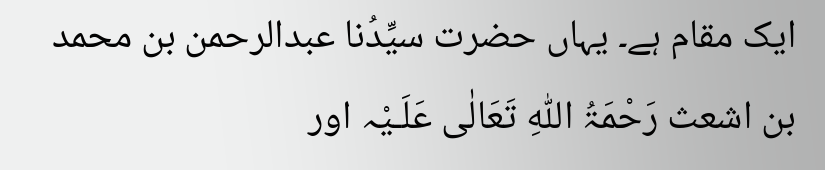ایک مقام ہے۔ یہاں حضرت سیِّدُنا عبدالرحمن بن محمد بن اشعث رَحْمَۃُ اللّٰہِ تَعَالٰی عَلَـیْہ اور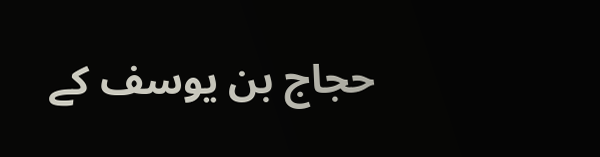حجاج بن یوسف کے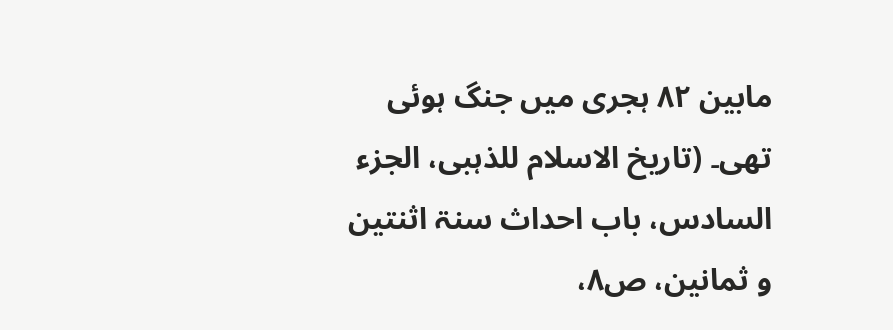مابین ۸۲ ہجری میں جنگ ہوئی تھی۔ (تاریخ الاسلام للذہبی، الجزء السادس، باب احداث سنۃ اثنتین و ثمانین، ص۸،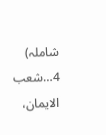شاملہ)
4…شعب الایمان،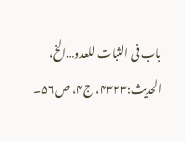باب فی الثبات للعدو…الخ، الحدیث:۴۳۲۳، ج۴، ص۵۶۔